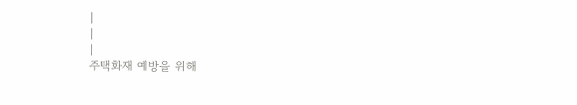|
|
|
주택화재 예방을 위해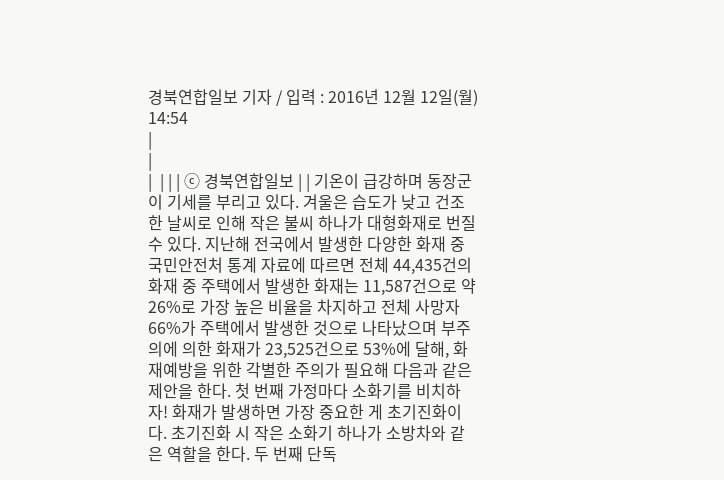경북연합일보 기자 / 입력 : 2016년 12월 12일(월) 14:54
|
|
|  | | | ⓒ 경북연합일보 | | 기온이 급강하며 동장군이 기세를 부리고 있다. 겨울은 습도가 낮고 건조한 날씨로 인해 작은 불씨 하나가 대형화재로 번질 수 있다. 지난해 전국에서 발생한 다양한 화재 중 국민안전처 통계 자료에 따르면 전체 44,435건의 화재 중 주택에서 발생한 화재는 11,587건으로 약 26%로 가장 높은 비율을 차지하고 전체 사망자 66%가 주택에서 발생한 것으로 나타났으며 부주의에 의한 화재가 23,525건으로 53%에 달해, 화재예방을 위한 각별한 주의가 필요해 다음과 같은 제안을 한다. 첫 번째 가정마다 소화기를 비치하자! 화재가 발생하면 가장 중요한 게 초기진화이다. 초기진화 시 작은 소화기 하나가 소방차와 같은 역할을 한다. 두 번째 단독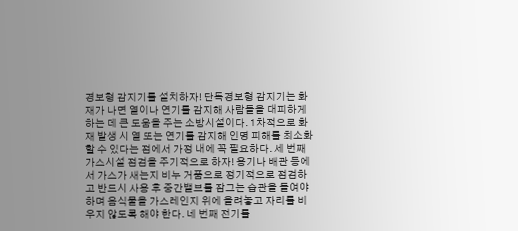경보형 감지기를 설치하자! 단독경보형 감지기는 화재가 나면 열이나 연기를 감지해 사람들을 대피하게 하는 데 큰 도움을 주는 소방시설이다. 1차적으로 화재 발생 시 열 또는 연기를 감지해 인명 피해를 최소화할 수 있다는 점에서 가정 내에 꼭 필요하다. 세 번째 가스시설 점검을 주기적으로 하자! 용기나 배관 등에서 가스가 새는지 비누 거품으로 정기적으로 점검하고 반드시 사용 후 중간밸브를 잠그는 습관을 들여야 하며 음식물을 가스레인지 위에 올려놓고 자리를 비우지 않도록 해야 한다. 네 번째 전기를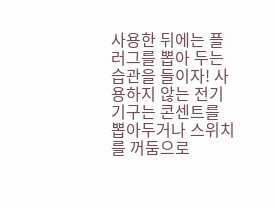사용한 뒤에는 플러그를 뽑아 두는 습관을 들이자! 사용하지 않는 전기기구는 콘센트를 뽑아두거나 스위치를 꺼둠으로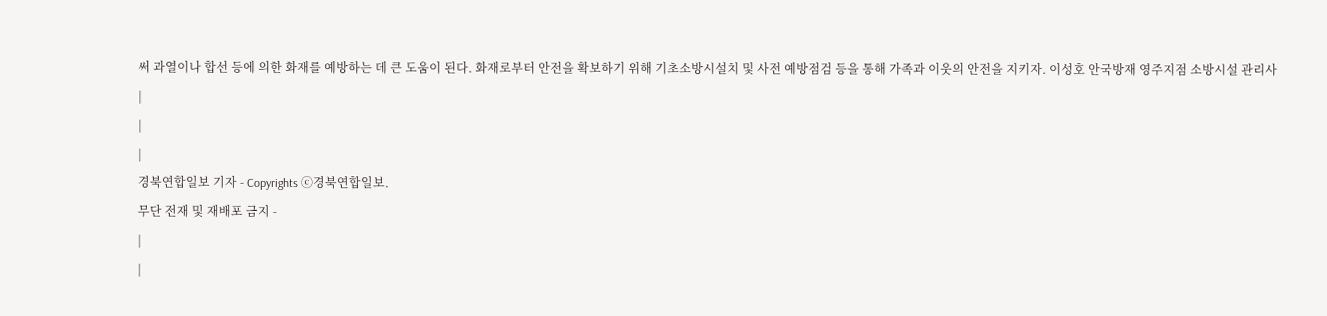써 과열이나 합선 등에 의한 화재를 예방하는 데 큰 도움이 된다. 화재로부터 안전을 확보하기 위해 기초소방시설치 및 사전 예방점검 등을 통해 가족과 이웃의 안전을 지키자. 이성호 안국방재 영주지점 소방시설 관리사
|
|
|
경북연합일보 기자 - Copyrights ⓒ경북연합일보.
무단 전재 및 재배포 금지 -
|
|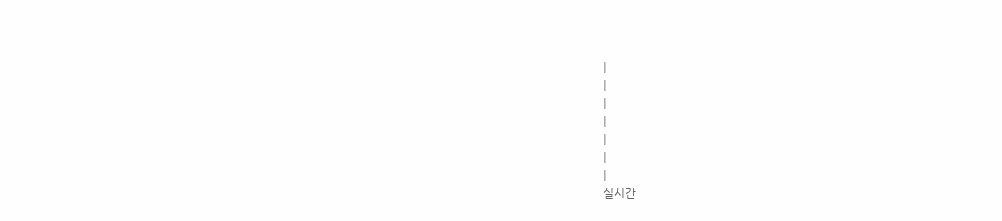|
|
|
|
|
|
|
실시간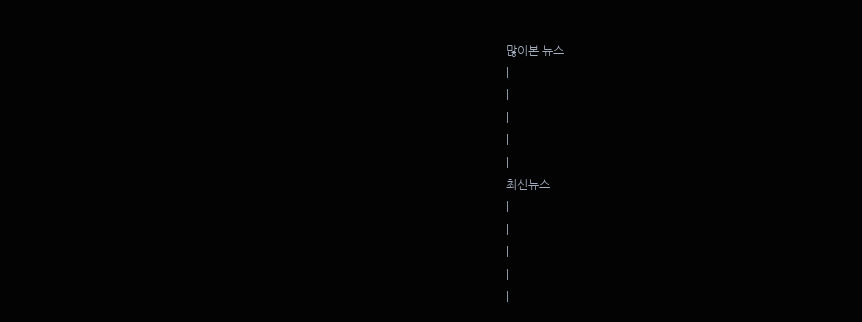많이본 뉴스
|
|
|
|
|
최신뉴스
|
|
|
|
|